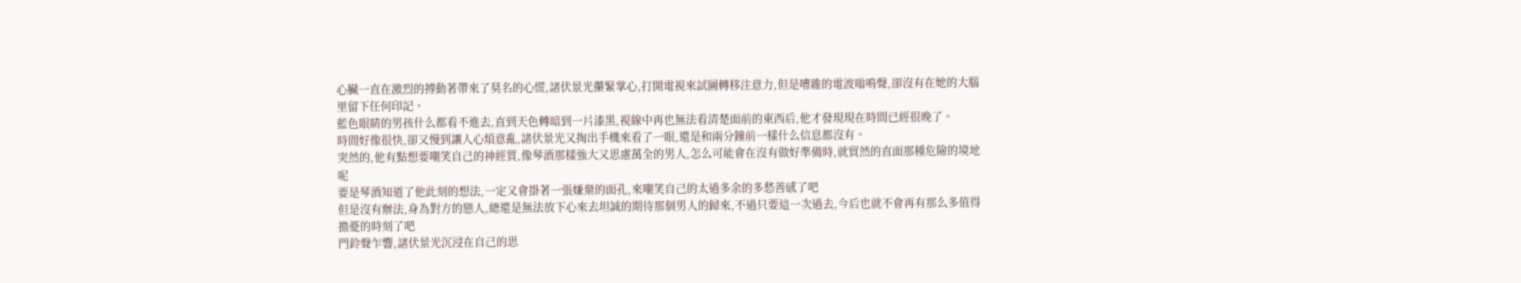心臟一直在激烈的搏動著帶來了莫名的心慌,諸伏景光攥緊掌心,打開電視來試圖轉移注意力,但是嘈雜的電波嗡鳴聲,卻沒有在她的大腦里留下任何印記。
藍色眼睛的男孩什么都看不進去,直到天色轉暗到一片漆黑,視線中再也無法看清楚面前的東西后,他才發現現在時間已經很晚了。
時間好像很快,卻又慢到讓人心煩意亂,諸伏景光又掏出手機來看了一眼,還是和兩分鐘前一樣什么信息都沒有。
突然的,他有點想要嘲笑自己的神經質,像琴酒那樣強大又思慮萬全的男人,怎么可能會在沒有做好準備時,就貿然的直面那種危險的境地呢
要是琴酒知道了他此刻的想法,一定又會掛著一張嫌棄的面孔,來嘲笑自己的太過多余的多愁善感了吧
但是沒有辦法,身為對方的戀人,總還是無法放下心來去坦誠的期待那個男人的歸來,不過只要這一次過去,今后也就不會再有那么多值得擔憂的時刻了吧
門鈴聲乍響,諸伏景光沉浸在自己的思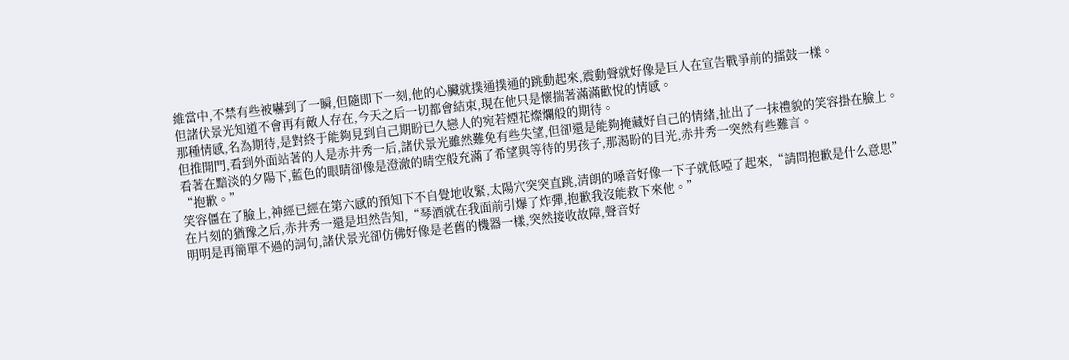維當中,不禁有些被嚇到了一瞬,但隨即下一刻,他的心臟就撲通撲通的跳動起來,震動聲就好像是巨人在宣告戰爭前的擂鼓一樣。
但諸伏景光知道不會再有敵人存在,今天之后一切都會結束,現在他只是懷揣著滿滿歡悅的情感。
那種情感,名為期待,是對終于能夠見到自己期盼已久戀人的宛若煙花燦爛般的期待。
但推開門,看到外面站著的人是赤井秀一后,諸伏景光雖然難免有些失望,但卻還是能夠掩藏好自己的情緒,扯出了一抹禮貌的笑容掛在臉上。
看著在黯淡的夕陽下,藍色的眼睛卻像是澄澈的晴空般充滿了希望與等待的男孩子,那渴盼的目光,赤井秀一突然有些難言。
“抱歉。”
笑容僵在了臉上,神經已經在第六感的預知下不自覺地收緊,太陽穴突突直跳,清朗的嗓音好像一下子就低啞了起來,“請問抱歉是什么意思”
在片刻的猶豫之后,赤井秀一還是坦然告知,“琴酒就在我面前引爆了炸彈,抱歉我沒能救下來他。”
明明是再簡單不過的詞句,諸伏景光卻仿佛好像是老舊的機器一樣,突然接收故障,聲音好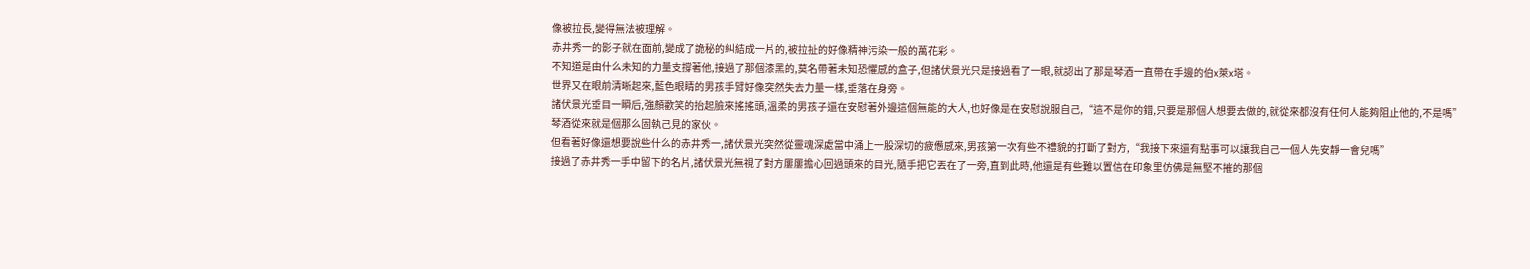像被拉長,變得無法被理解。
赤井秀一的影子就在面前,變成了詭秘的糾結成一片的,被拉扯的好像精神污染一般的萬花彩。
不知道是由什么未知的力量支撐著他,接過了那個漆黑的,莫名帶著未知恐懼感的盒子,但諸伏景光只是接過看了一眼,就認出了那是琴酒一直帶在手邊的伯x萊x塔。
世界又在眼前清晰起來,藍色眼睛的男孩手臂好像突然失去力量一樣,垂落在身旁。
諸伏景光垂目一瞬后,強顏歡笑的抬起臉來搖搖頭,溫柔的男孩子還在安慰著外邊這個無能的大人,也好像是在安慰說服自己,“這不是你的錯,只要是那個人想要去做的,就從來都沒有任何人能夠阻止他的,不是嗎”
琴酒從來就是個那么固執己見的家伙。
但看著好像還想要說些什么的赤井秀一,諸伏景光突然從靈魂深處當中涌上一股深切的疲憊感來,男孩第一次有些不禮貌的打斷了對方,“我接下來還有點事可以讓我自己一個人先安靜一會兒嗎”
接過了赤井秀一手中留下的名片,諸伏景光無視了對方屢屢擔心回過頭來的目光,隨手把它丟在了一旁,直到此時,他還是有些難以置信在印象里仿佛是無堅不摧的那個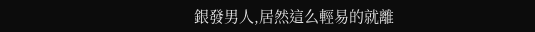銀發男人,居然這么輕易的就離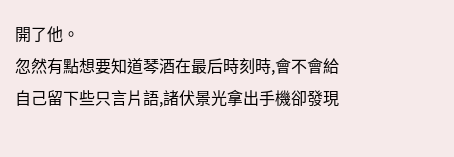開了他。
忽然有點想要知道琴酒在最后時刻時,會不會給自己留下些只言片語,諸伏景光拿出手機卻發現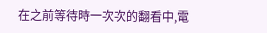在之前等待時一次次的翻看中,電